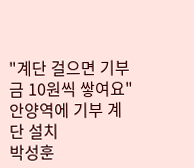"계단 걸으면 기부금 10원씩 쌓여요" 안양역에 기부 계단 설치
박성훈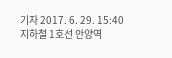기자 2017. 6. 29. 15:40
지하철 1호선 안양역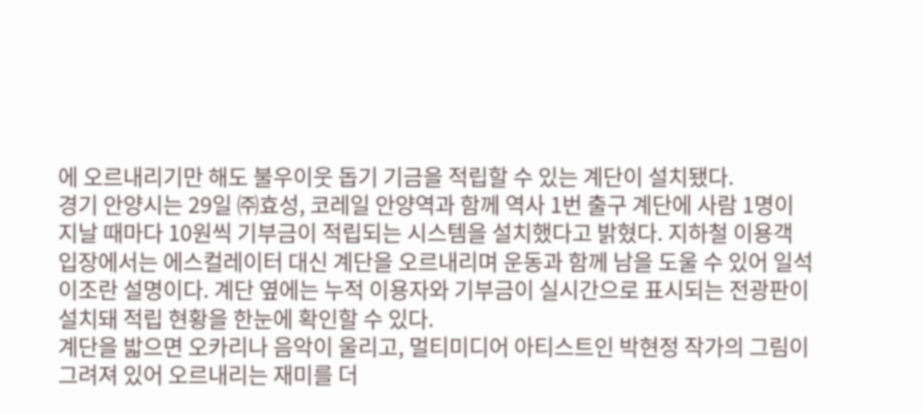에 오르내리기만 해도 불우이웃 돕기 기금을 적립할 수 있는 계단이 설치됐다.
경기 안양시는 29일 ㈜효성, 코레일 안양역과 함께 역사 1번 출구 계단에 사람 1명이 지날 때마다 10원씩 기부금이 적립되는 시스템을 설치했다고 밝혔다. 지하철 이용객 입장에서는 에스컬레이터 대신 계단을 오르내리며 운동과 함께 남을 도울 수 있어 일석이조란 설명이다. 계단 옆에는 누적 이용자와 기부금이 실시간으로 표시되는 전광판이 설치돼 적립 현황을 한눈에 확인할 수 있다.
계단을 밟으면 오카리나 음악이 울리고, 멀티미디어 아티스트인 박현정 작가의 그림이 그려져 있어 오르내리는 재미를 더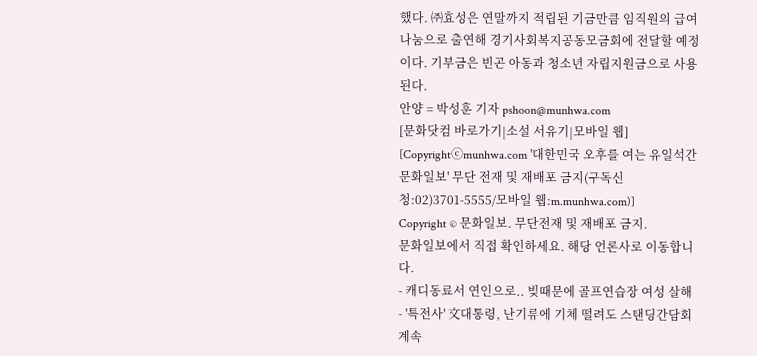했다. ㈜효성은 연말까지 적립된 기금만큼 임직원의 급여 나눔으로 출연해 경기사회복지공동모금회에 전달할 예정이다. 기부금은 빈곤 아동과 청소년 자립지원금으로 사용된다.
안양 = 박성훈 기자 pshoon@munhwa.com
[문화닷컴 바로가기|소설 서유기|모바일 웹]
[Copyrightⓒmunhwa.com '대한민국 오후를 여는 유일석간 문화일보' 무단 전재 및 재배포 금지(구독신청:02)3701-5555/모바일 웹:m.munhwa.com)]
Copyright © 문화일보. 무단전재 및 재배포 금지.
문화일보에서 직접 확인하세요. 해당 언론사로 이동합니다.
- 캐디동료서 연인으로.. 빚때문에 골프연습장 여성 살해
- '특전사' 文대통령, 난기류에 기체 떨려도 스탠딩간담회 계속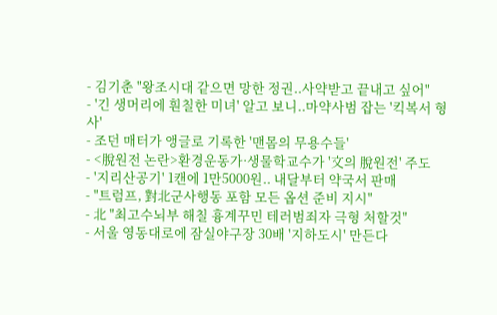- 김기춘 "왕조시대 같으면 망한 정권..사약받고 끝내고 싶어"
- '긴 생머리에 훤칠한 미녀' 알고 보니..마약사범 잡는 '킥복서 형사'
- 조던 매터가 앵글로 기록한 '맨몸의 무용수들'
- <脫원전 논란>환경운동가·생물학교수가 '文의 脫원전' 주도
- '지리산공기' 1캔에 1만5000원.. 내달부터 약국서 판매
- "트럼프, 對北군사행동 포함 모든 옵션 준비 지시"
- 北 "최고수뇌부 해칠 흉계꾸민 테러범죄자 극형 처할것"
- 서울 영동대로에 잠실야구장 30배 '지하도시' 만든다